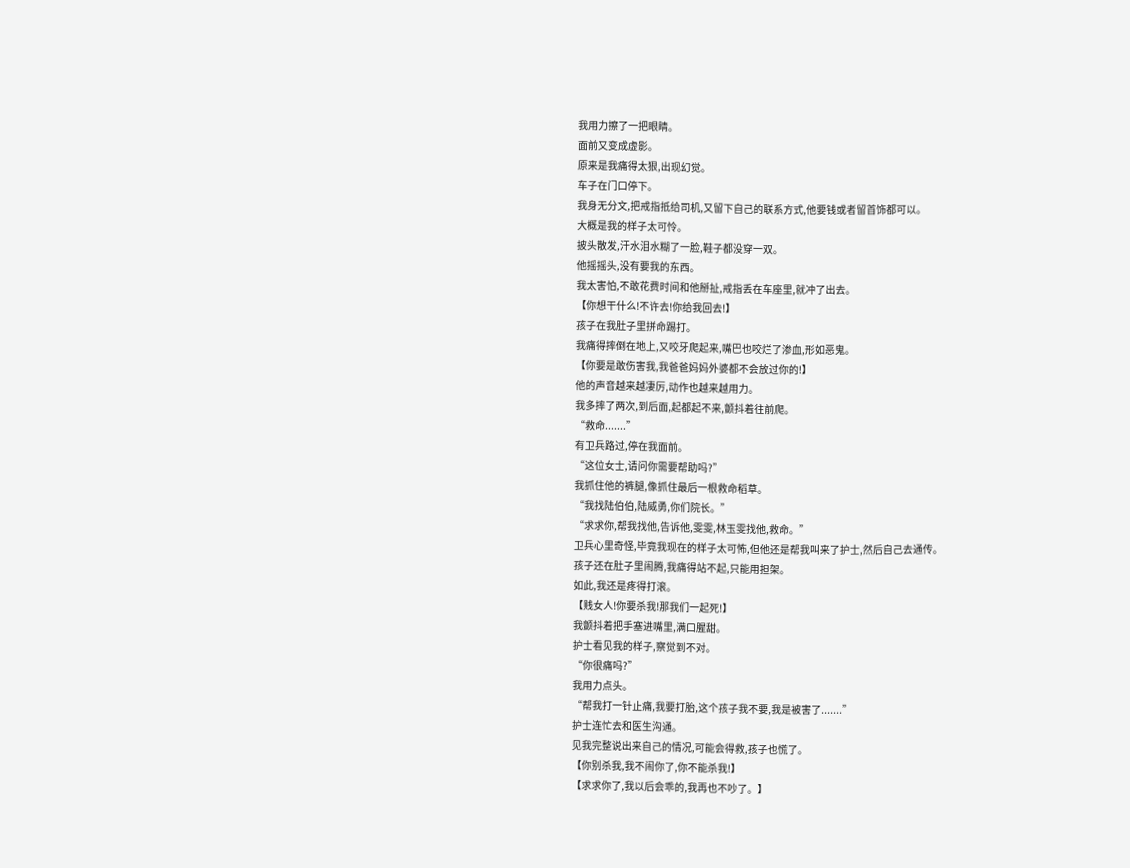我用力擦了一把眼睛。
面前又变成虚影。
原来是我痛得太狠,出现幻觉。
车子在门口停下。
我身无分文,把戒指抵给司机,又留下自己的联系方式,他要钱或者留首饰都可以。
大概是我的样子太可怜。
披头散发,汗水泪水糊了一脸,鞋子都没穿一双。
他摇摇头,没有要我的东西。
我太害怕,不敢花费时间和他掰扯,戒指丢在车座里,就冲了出去。
【你想干什么!不许去!你给我回去!】
孩子在我肚子里拼命踢打。
我痛得摔倒在地上,又咬牙爬起来,嘴巴也咬烂了渗血,形如恶鬼。
【你要是敢伤害我,我爸爸妈妈外婆都不会放过你的!】
他的声音越来越凄厉,动作也越来越用力。
我多摔了两次,到后面,起都起不来,颤抖着往前爬。
“救命.......”
有卫兵路过,停在我面前。
“这位女士,请问你需要帮助吗?”
我抓住他的裤腿,像抓住最后一根救命稻草。
“我找陆伯伯,陆威勇,你们院长。”
“求求你,帮我找他,告诉他,雯雯,林玉雯找他,救命。”
卫兵心里奇怪,毕竟我现在的样子太可怖,但他还是帮我叫来了护士,然后自己去通传。
孩子还在肚子里闹腾,我痛得站不起,只能用担架。
如此,我还是疼得打滚。
【贱女人!你要杀我!那我们一起死!】
我颤抖着把手塞进嘴里,满口腥甜。
护士看见我的样子,察觉到不对。
“你很痛吗?”
我用力点头。
“帮我打一针止痛,我要打胎,这个孩子我不要,我是被害了.......”
护士连忙去和医生沟通。
见我完整说出来自己的情况,可能会得救,孩子也慌了。
【你别杀我,我不闹你了,你不能杀我!】
【求求你了,我以后会乖的,我再也不吵了。】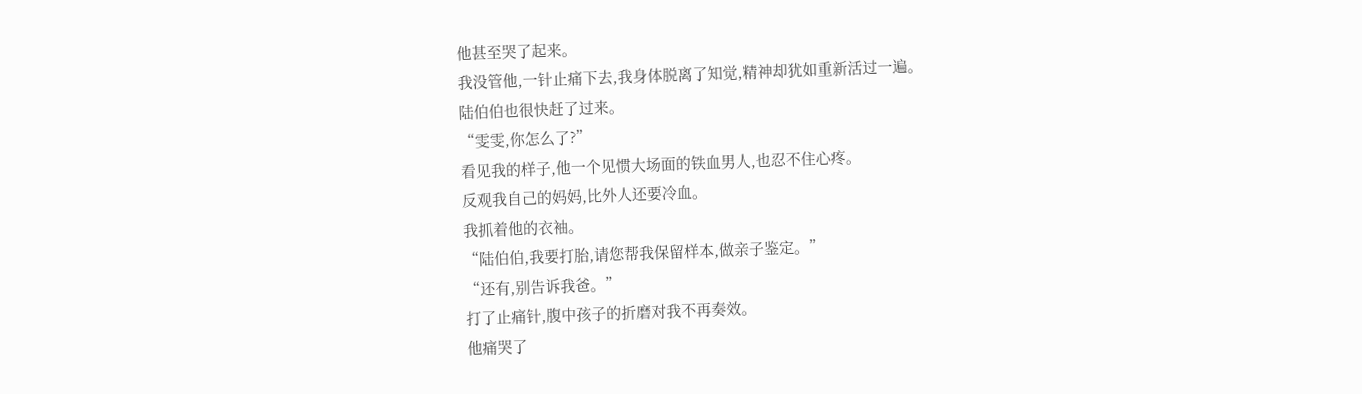他甚至哭了起来。
我没管他,一针止痛下去,我身体脱离了知觉,精神却犹如重新活过一遍。
陆伯伯也很快赶了过来。
“雯雯,你怎么了?”
看见我的样子,他一个见惯大场面的铁血男人,也忍不住心疼。
反观我自己的妈妈,比外人还要冷血。
我抓着他的衣袖。
“陆伯伯,我要打胎,请您帮我保留样本,做亲子鉴定。”
“还有,别告诉我爸。”
打了止痛针,腹中孩子的折磨对我不再奏效。
他痛哭了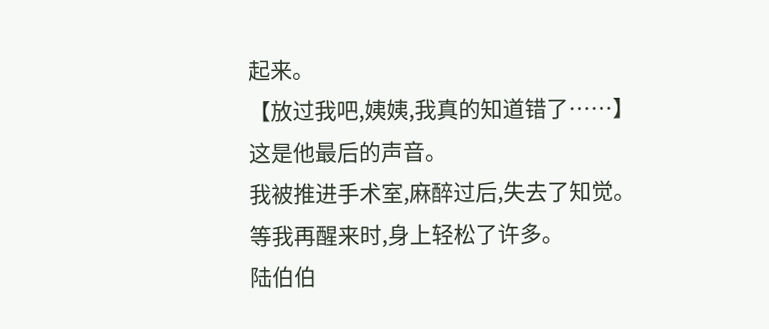起来。
【放过我吧,姨姨,我真的知道错了……】
这是他最后的声音。
我被推进手术室,麻醉过后,失去了知觉。
等我再醒来时,身上轻松了许多。
陆伯伯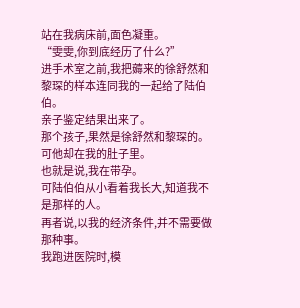站在我病床前,面色凝重。
“雯雯,你到底经历了什么?”
进手术室之前,我把薅来的徐舒然和黎琛的样本连同我的一起给了陆伯伯。
亲子鉴定结果出来了。
那个孩子,果然是徐舒然和黎琛的。
可他却在我的肚子里。
也就是说,我在带孕。
可陆伯伯从小看着我长大,知道我不是那样的人。
再者说,以我的经济条件,并不需要做那种事。
我跑进医院时,模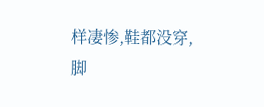样凄惨,鞋都没穿,脚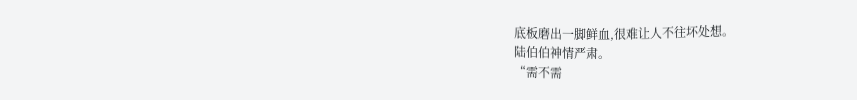底板磨出一脚鲜血,很难让人不往坏处想。
陆伯伯神情严肃。
“需不需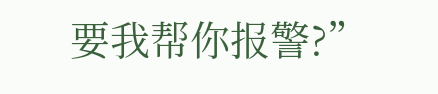要我帮你报警?”